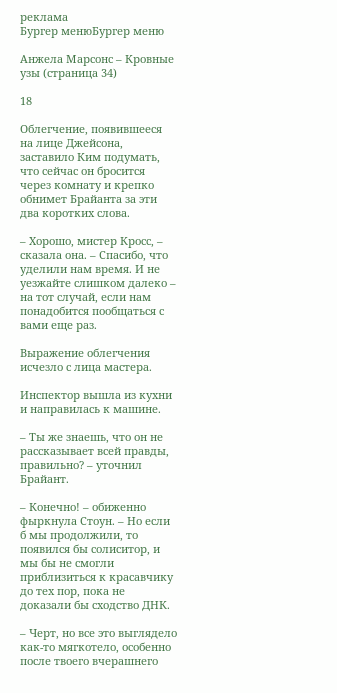реклама
Бургер менюБургер меню

Анжела Марсонс – Кровные узы (страница 34)

18

Облегчение, появившееся на лице Джейсона, заставило Ким подумать, что сейчас он бросится через комнату и крепко обнимет Брайанта за эти два коротких слова.

– Хорошо, мистер Кросс, – сказала она. – Спасибо, что уделили нам время. И не уезжайте слишком далеко – на тот случай, если нам понадобится пообщаться с вами еще раз.

Выражение облегчения исчезло с лица мастера.

Инспектор вышла из кухни и направилась к машине.

– Ты же знаешь, что он не рассказывает всей правды, правильно? – уточнил Брайант.

– Конечно! – обиженно фыркнула Стоун. – Но если б мы продолжили, то появился бы солиситор, и мы бы не смогли приблизиться к красавчику до тех пор, пока не доказали бы сходство ДНК.

– Черт, но все это выглядело как-то мягкотело, особенно после твоего вчерашнего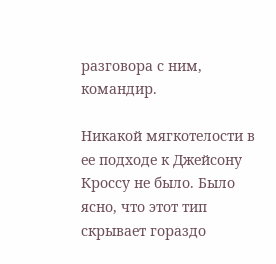разговора с ним, командир.

Никакой мягкотелости в ее подходе к Джейсону Кроссу не было. Было ясно, что этот тип скрывает гораздо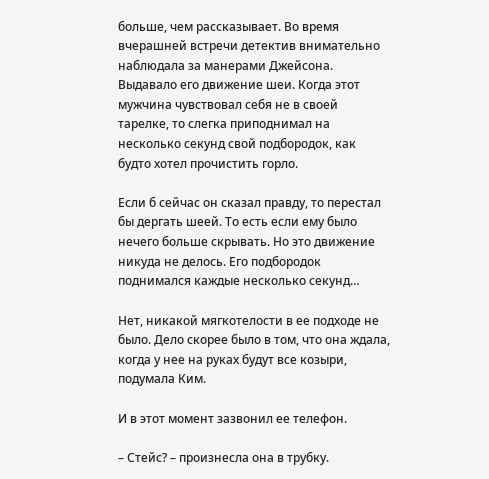больше, чем рассказывает. Во время вчерашней встречи детектив внимательно наблюдала за манерами Джейсона. Выдавало его движение шеи. Когда этот мужчина чувствовал себя не в своей тарелке, то слегка приподнимал на несколько секунд свой подбородок, как будто хотел прочистить горло.

Если б сейчас он сказал правду, то перестал бы дергать шеей. То есть если ему было нечего больше скрывать. Но это движение никуда не делось. Его подбородок поднимался каждые несколько секунд…

Нет, никакой мягкотелости в ее подходе не было. Дело скорее было в том, что она ждала, когда у нее на руках будут все козыри, подумала Ким.

И в этот момент зазвонил ее телефон.

– Стейс? – произнесла она в трубку.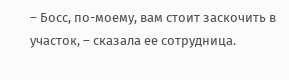– Босс, по-моему, вам стоит заскочить в участок, – сказала ее сотрудница.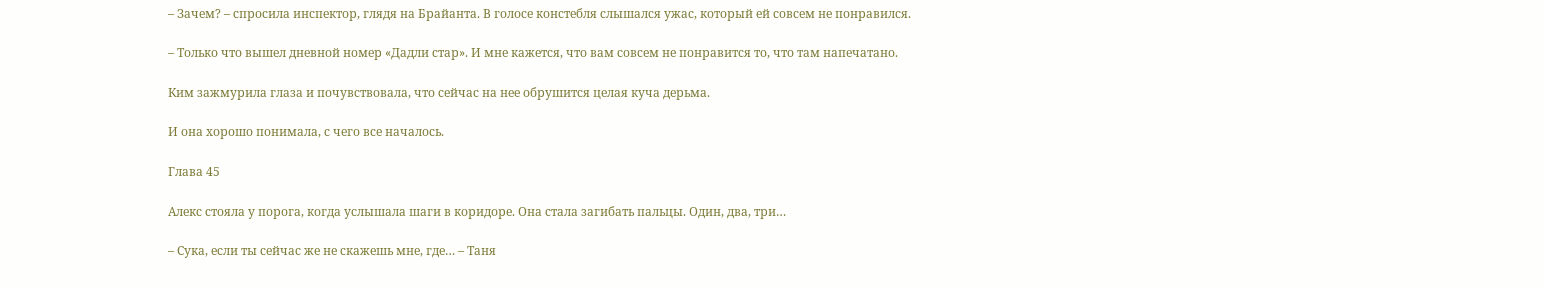– Зачем? – спросила инспектор, глядя на Брайанта. В голосе констебля слышался ужас, который ей совсем не понравился.

– Только что вышел дневной номер «Дадли стар». И мне кажется, что вам совсем не понравится то, что там напечатано.

Ким зажмурила глаза и почувствовала, что сейчас на нее обрушится целая куча дерьма.

И она хорошо понимала, с чего все началось.

Глава 45

Алекс стояла у порога, когда услышала шаги в коридоре. Она стала загибать пальцы. Один, два, три…

– Сука, если ты сейчас же не скажешь мне, где… – Таня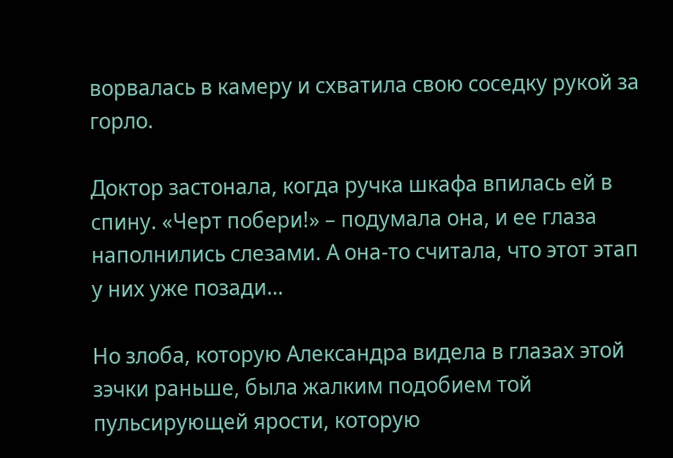ворвалась в камеру и схватила свою соседку рукой за горло.

Доктор застонала, когда ручка шкафа впилась ей в спину. «Черт побери!» – подумала она, и ее глаза наполнились слезами. А она-то считала, что этот этап у них уже позади…

Но злоба, которую Александра видела в глазах этой зэчки раньше, была жалким подобием той пульсирующей ярости, которую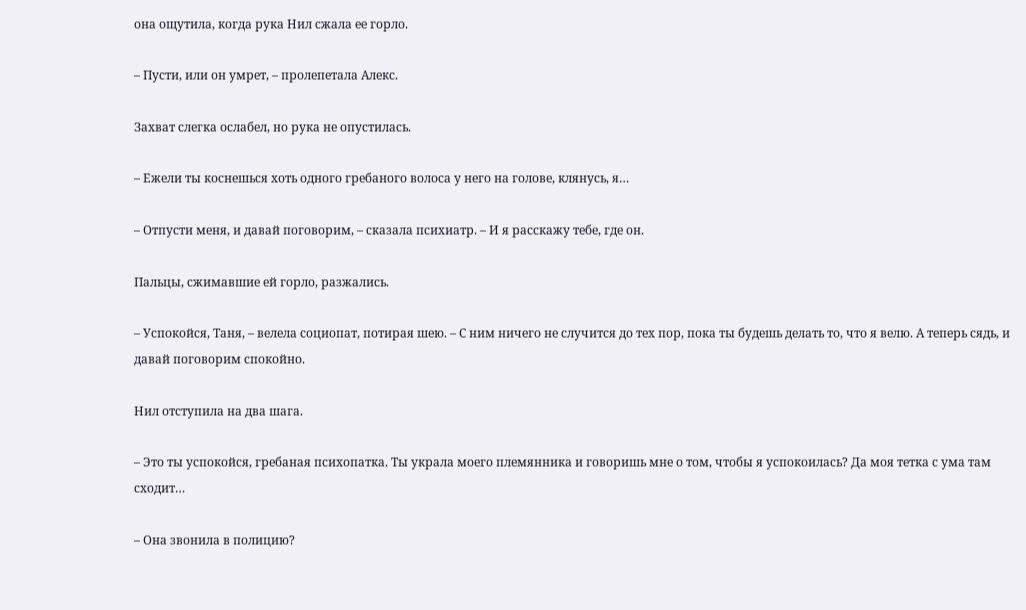она ощутила, когда рука Нил сжала ее горло.

– Пусти, или он умрет, – пролепетала Алекс.

Захват слегка ослабел, но рука не опустилась.

– Ежели ты коснешься хоть одного гребаного волоса у него на голове, клянусь, я…

– Отпусти меня, и давай поговорим, – сказала психиатр. – И я расскажу тебе, где он.

Пальцы, сжимавшие ей горло, разжались.

– Успокойся, Таня, – велела социопат, потирая шею. – С ним ничего не случится до тех пор, пока ты будешь делать то, что я велю. А теперь сядь, и давай поговорим спокойно.

Нил отступила на два шага.

– Это ты успокойся, гребаная психопатка. Ты украла моего племянника и говоришь мне о том, чтобы я успокоилась? Да моя тетка с ума там сходит…

– Она звонила в полицию?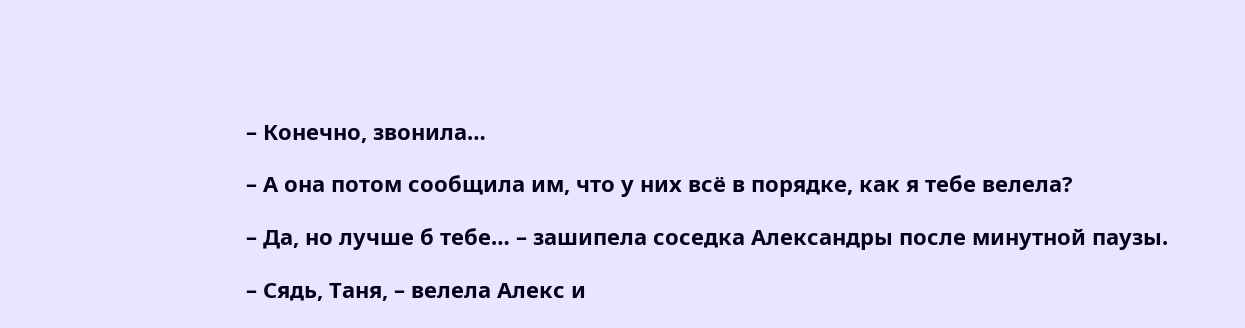– Конечно, звонила…

– А она потом сообщила им, что у них всё в порядке, как я тебе велела?

– Да, но лучше б тебе… – зашипела соседка Александры после минутной паузы.

– Сядь, Таня, – велела Алекс и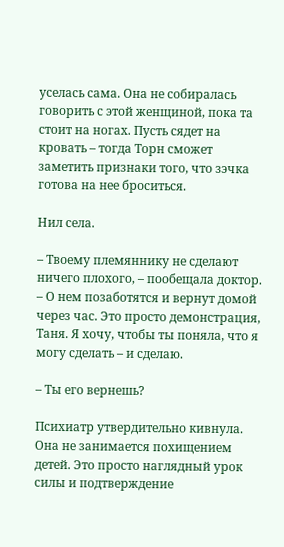уселась сама. Она не собиралась говорить с этой женщиной, пока та стоит на ногах. Пусть сядет на кровать – тогда Торн сможет заметить признаки того, что зэчка готова на нее броситься.

Нил села.

– Твоему племяннику не сделают ничего плохого, – пообещала доктор. – О нем позаботятся и вернут домой через час. Это просто демонстрация, Таня. Я хочу, чтобы ты поняла, что я могу сделать – и сделаю.

– Ты его вернешь?

Психиатр утвердительно кивнула. Она не занимается похищением детей. Это просто наглядный урок силы и подтверждение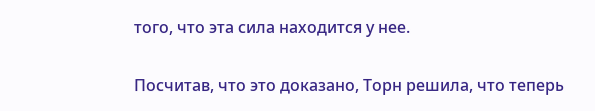того, что эта сила находится у нее.

Посчитав, что это доказано, Торн решила, что теперь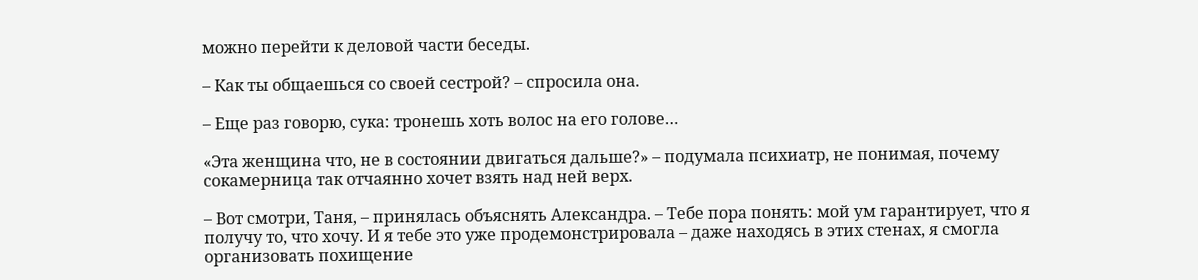можно перейти к деловой части беседы.

– Как ты общаешься со своей сестрой? – спросила она.

– Еще раз говорю, сука: тронешь хоть волос на его голове…

«Эта женщина что, не в состоянии двигаться дальше?» – подумала психиатр, не понимая, почему сокамерница так отчаянно хочет взять над ней верх.

– Вот смотри, Таня, – принялась объяснять Александра. – Тебе пора понять: мой ум гарантирует, что я получу то, что хочу. И я тебе это уже продемонстрировала – даже находясь в этих стенах, я смогла организовать похищение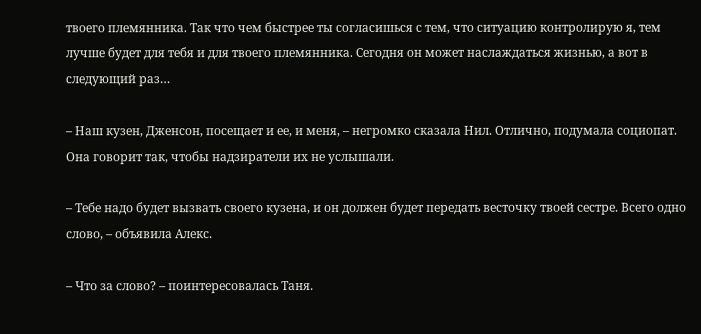твоего племянника. Так что чем быстрее ты согласишься с тем, что ситуацию контролирую я, тем лучше будет для тебя и для твоего племянника. Сегодня он может наслаждаться жизнью, а вот в следующий раз…

– Наш кузен, Дженсон, посещает и ее, и меня, – негромко сказала Нил. Отлично, подумала социопат. Она говорит так, чтобы надзиратели их не услышали.

– Тебе надо будет вызвать своего кузена, и он должен будет передать весточку твоей сестре. Всего одно слово, – объявила Алекс.

– Что за слово? – поинтересовалась Таня.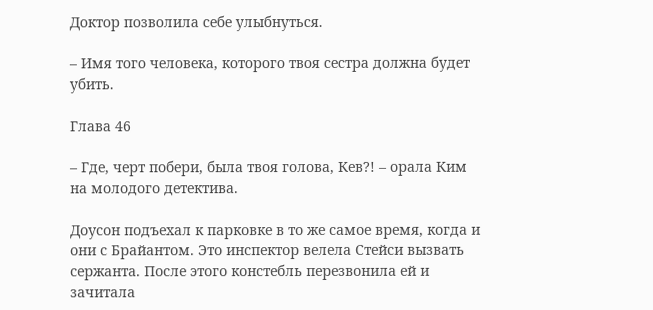Доктор позволила себе улыбнуться.

– Имя того человека, которого твоя сестра должна будет убить.

Глава 46

– Где, черт побери, была твоя голова, Кев?! – орала Ким на молодого детектива.

Доусон подъехал к парковке в то же самое время, когда и они с Брайантом. Это инспектор велела Стейси вызвать сержанта. После этого констебль перезвонила ей и зачитала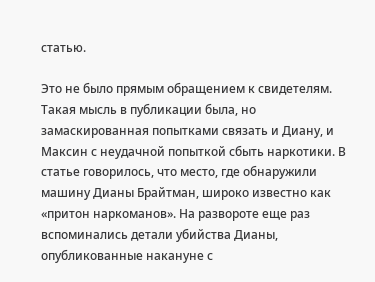статью.

Это не было прямым обращением к свидетелям. Такая мысль в публикации была, но замаскированная попытками связать и Диану, и Максин с неудачной попыткой сбыть наркотики. В статье говорилось, что место, где обнаружили машину Дианы Брайтман, широко известно как «притон наркоманов». На развороте еще раз вспоминались детали убийства Дианы, опубликованные накануне с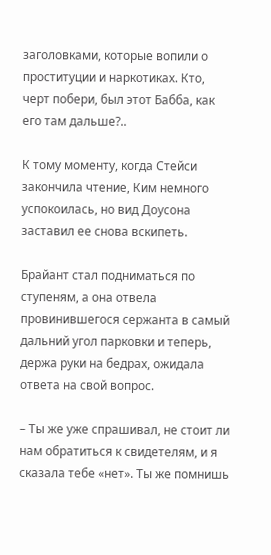заголовками, которые вопили о проституции и наркотиках. Кто, черт побери, был этот Бабба, как его там дальше?..

К тому моменту, когда Стейси закончила чтение, Ким немного успокоилась, но вид Доусона заставил ее снова вскипеть.

Брайант стал подниматься по ступеням, а она отвела провинившегося сержанта в самый дальний угол парковки и теперь, держа руки на бедрах, ожидала ответа на свой вопрос.

– Ты же уже спрашивал, не стоит ли нам обратиться к свидетелям, и я сказала тебе «нет». Ты же помнишь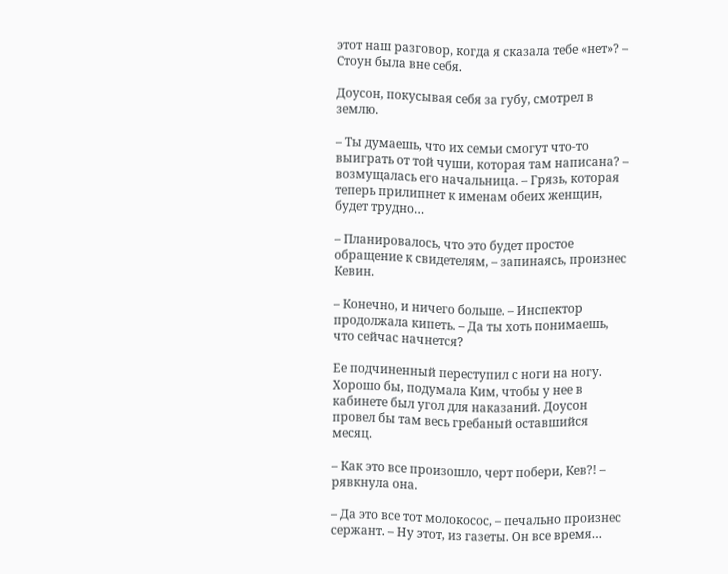этот наш разговор, когда я сказала тебе «нет»? – Стоун была вне себя.

Доусон, покусывая себя за губу, смотрел в землю.

– Ты думаешь, что их семьи смогут что-то выиграть от той чуши, которая там написана? – возмущалась его начальница. – Грязь, которая теперь прилипнет к именам обеих женщин, будет трудно…

– Планировалось, что это будет простое обращение к свидетелям, – запинаясь, произнес Кевин.

– Конечно, и ничего больше. – Инспектор продолжала кипеть. – Да ты хоть понимаешь, что сейчас начнется?

Ее подчиненный переступил с ноги на ногу. Хорошо бы, подумала Ким, чтобы у нее в кабинете был угол для наказаний. Доусон провел бы там весь гребаный оставшийся месяц.

– Как это все произошло, черт побери, Кев?! – рявкнула она.

– Да это все тот молокосос, – печально произнес сержант. – Ну этот, из газеты. Он все время…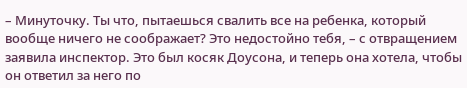– Минуточку. Ты что, пытаешься свалить все на ребенка, который вообще ничего не соображает? Это недостойно тебя, – с отвращением заявила инспектор. Это был косяк Доусона, и теперь она хотела, чтобы он ответил за него по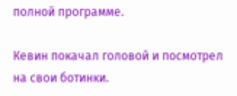полной программе.

Кевин покачал головой и посмотрел на свои ботинки.